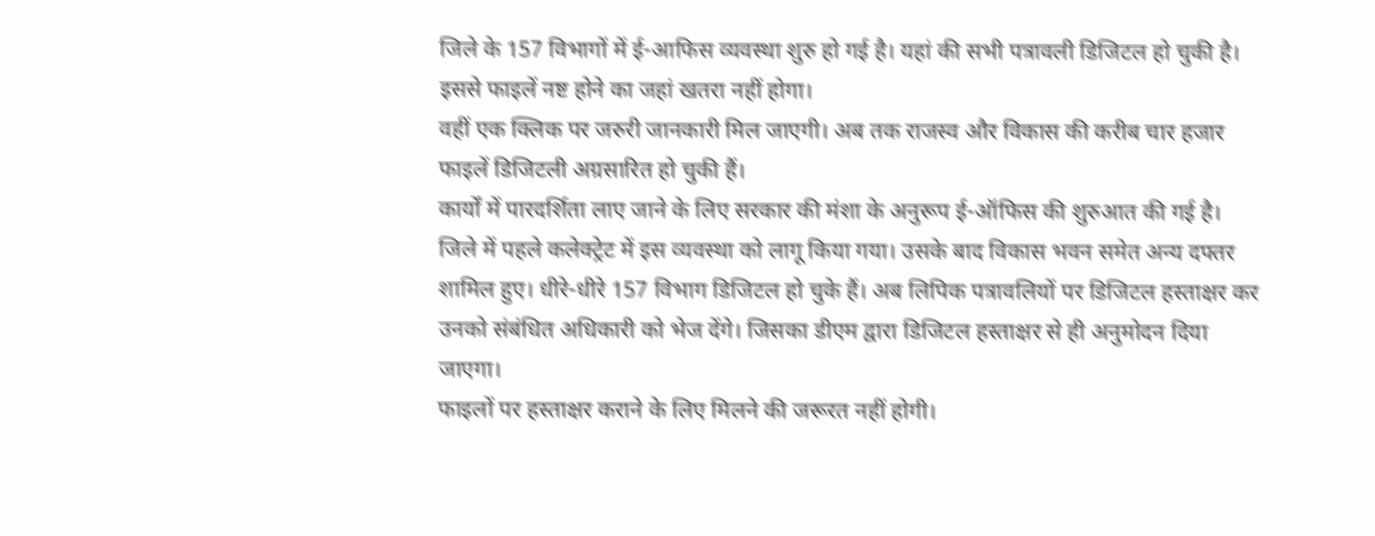जिले के 157 विभागों में ई-आफिस व्यवस्था शुरु हो गई है। यहां की सभी पत्रावली डिजिटल हो चुकी है। इससे फाइलें नष्ट होने का जहां खतरा नहीं होगा।
वहीं एक क्लिक पर जरुरी जानकारी मिल जाएगी। अब तक राजस्व और विकास की करीब चार हजार फाइलें डिजिटली अग्रसारित हो चुकी हैं।
कार्यों में पारदर्शिता लाए जाने के लिए सरकार की मंशा के अनुरूप ई-ऑफिस की शुरुआत की गई है। जिले में पहले कलेक्ट्रेट में इस व्यवस्था को लागू किया गया। उसके बाद विकास भवन समेत अन्य दफ्तर शामिल हुए। धीरे-धीरे 157 विभाग डिजिटल हो चुके हैं। अब लिपिक पत्रावलियों पर डिजिटल हस्ताक्षर कर उनको संबंधित अधिकारी को भेज देंगे। जिसका डीएम द्वारा डिजिटल हस्ताक्षर से ही अनुमोदन दिया जाएगा।
फाइलों पर हस्ताक्षर कराने के लिए मिलने की जरूरत नहीं होगी।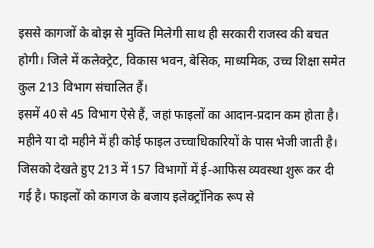इससे कागजों के बोझ से मुक्ति मिलेगी साथ ही सरकारी राजस्व की बचत होगी। जिले में कलेक्ट्रेट, विकास भवन, बेसिक, माध्यमिक, उच्च शिक्षा समेत कुल 213 विभाग संचालित हैं।
इसमें 40 से 45 विभाग ऐसे हैं, जहां फाइलों का आदान-प्रदान कम होता है। महीने या दो महीने में ही कोई फाइल उच्चाधिकारियों के पास भेजी जाती है।
जिसको देखते हुए 213 में 157 विभागों में ई-आफिस व्यवस्था शुरू कर दी गई है। फाइलों को कागज के बजाय इलेक्ट्रॉनिक रूप से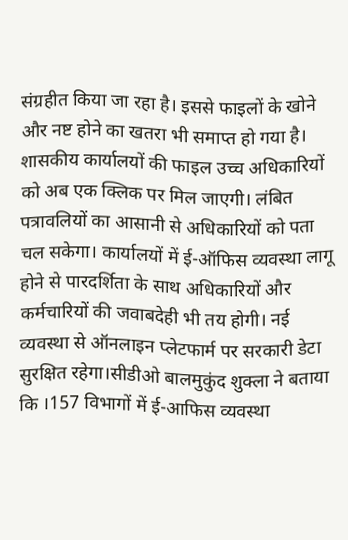संग्रहीत किया जा रहा है। इससे फाइलों के खोने और नष्ट होने का खतरा भी समाप्त हो गया है। शासकीय कार्यालयों की फाइल उच्च अधिकारियों को अब एक क्लिक पर मिल जाएगी। लंबित पत्रावलियों का आसानी से अधिकारियों को पता चल सकेगा। कार्यालयों में ई-ऑफिस व्यवस्था लागू होने से पारदर्शिता के साथ अधिकारियों और कर्मचारियों की जवाबदेही भी तय होगी। नई व्यवस्था से ऑनलाइन प्लेटफार्म पर सरकारी डेटा सुरक्षित रहेगा।सीडीओ बालमुकुंद शुक्ला ने बताया कि ।157 विभागों में ई-आफिस व्यवस्था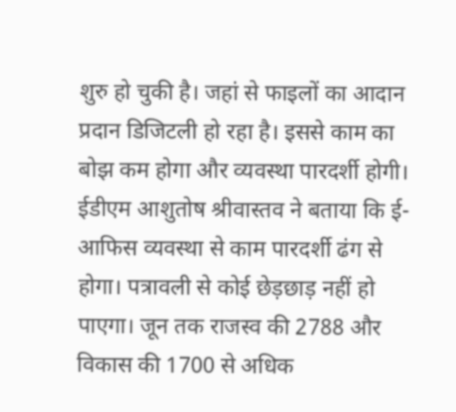शुरु हो चुकी है। जहां से फाइलों का आदान प्रदान डिजिटली हो रहा है। इससे काम का बोझ कम होगा और व्यवस्था पारदर्शी होगी।
ईडीएम आशुतोष श्रीवास्तव ने बताया कि ई-आफिस व्यवस्था से काम पारदर्शी ढंग से होगा। पत्रावली से कोई छेड़छाड़ नहीं हो पाएगा। जून तक राजस्व की 2788 और विकास की 1700 से अधिक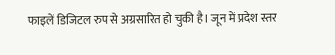फाइलें डिजिटल रुप से अग्रसारित हो चुकी है। जून में प्रदेश स्तर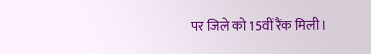पर जिले को 15वीं रैंक मिली।